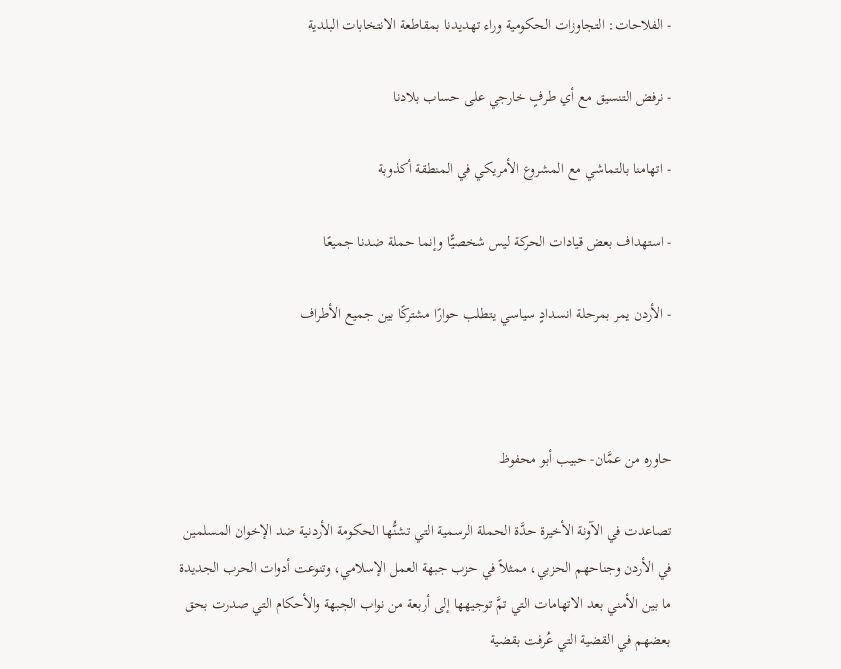- الفلاحات: التجاوزات الحكومية وراء تهديدنا بمقاطعة الانتخابات البلدية

- نرفض التنسيق مع أي طرفٍ خارجي على حساب بلادنا

- اتهامنا بالتماشي مع المشروع الأمريكي في المنطقة أكذوبة

- استهداف بعض قيادات الحركة ليس شخصيًّا وإنما حملة ضدنا جميعًا

- الأردن يمر بمرحلة انسدادٍ سياسي يتطلب حوارًا مشتركًا بين جميع الأطراف



حاوره من عمَّان- حبيب أبو محفوظ

تصاعدت في الآونة الأخيرة حدَّة الحملة الرسمية التي تشنُّها الحكومة الأردنية ضد الإخوان المسلمين في الأردن وجناحهم الحزبي، ممثلاً في حزب جبهة العمل الإسلامي، وتنوعت أدوات الحرب الجديدة ما بين الأمني بعد الاتهامات التي تمَّ توجيهها إلى أربعة من نواب الجبهة والأحكام التي صدرت بحق بعضهم في القضية التي عُرفت بقضية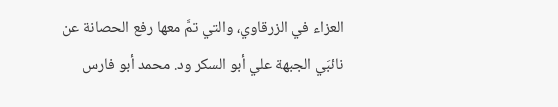العزاء في الزرقاوي، والتي تمَّ معها رفع الحصانة عن نائبَي الجبهة علي أبو السكر ود. محمد أبو فارس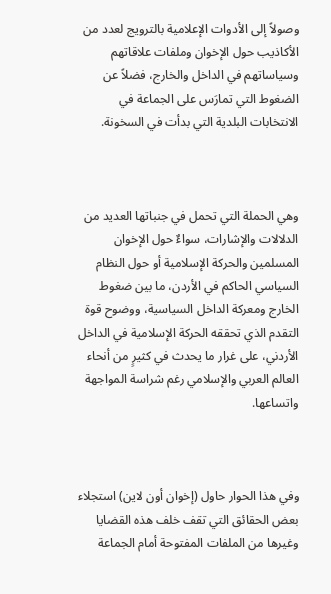وصولاً إلى الأدوات الإعلامية بالترويج لعدد من الأكاذيب حول الإخوان وملفات علاقاتهم وسياساتهم في الداخل والخارج، فضلاً عن الضغوط التي تمارَس على الجماعة في الانتخابات البلدية التي بدأت في السخونة.



وهي الحملة التي تحمل في جنباتها العديد من الدلالات والإشارات، سواءٌ حول الإخوان المسلمين والحركة الإسلامية أو حول النظام السياسي الحاكم في الأردن، ما بين ضغوط الخارج ومعركة الداخل السياسية، ووضوح قوة التقدم الذي تحققه الحركة الإسلامية في الداخل الأردني، على غرار ما يحدث في كثيرٍ من أنحاء العالم العربي والإسلامي رغم شراسة المواجهة واتساعها.



وفي هذا الحوار حاول (إخوان أون لاين) استجلاء بعض الحقائق التي تقف خلف هذه القضايا وغيرها من الملفات المفتوحة أمام الجماعة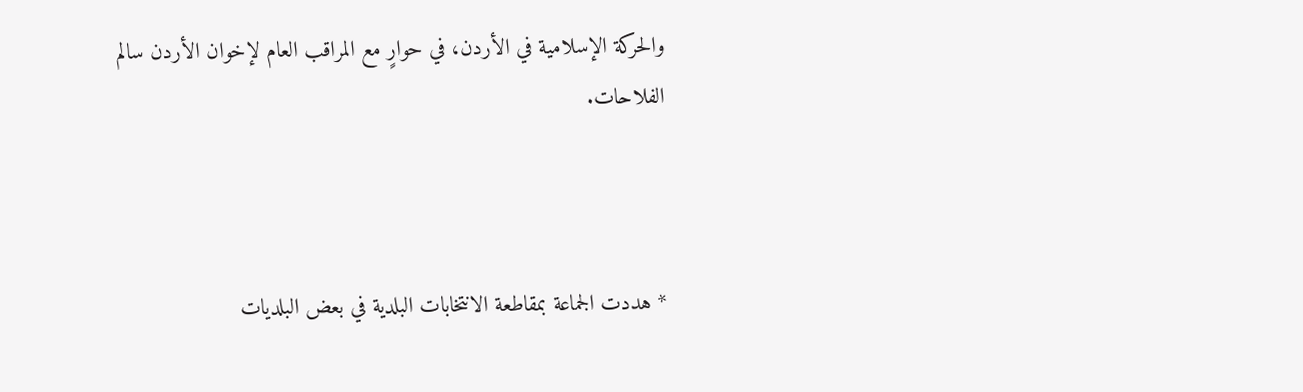والحركة الإسلامية في الأردن، في حوارٍ مع المراقب العام لإخوان الأردن سالم الفلاحات.



* هددت الجماعة بمقاطعة الانتخابات البلدية في بعض البلديات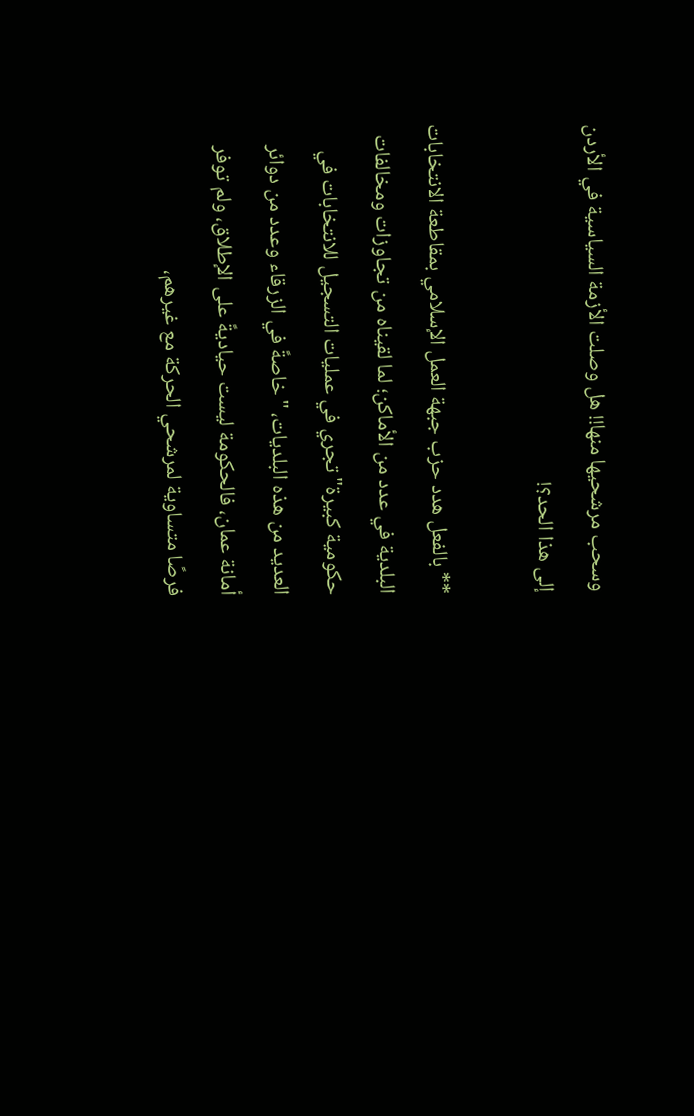وسحب مرشحيها منها!! هل وصلت الأزمة السياسية في الأردن إلى هذا الحد؟!

** بالفعل هدد حزب جبهة العمل الإسلامي بمقاطعة الانتخابات البلدية في عدد من الأماكن؛ لما لقيناه من تجاوزات ومخالفات حكومية كبيرة" تجري في عمليات التسجيل للانتخابات في العديد من هذه البلديات، "خاصةً في الزرقاء وعدد من دوائر أمانة عمان، فالحكومة ليست حياديةً على الإطلاق، ولم توفر فرصًا متساوية لمرشحي الحركة مع غيرهم،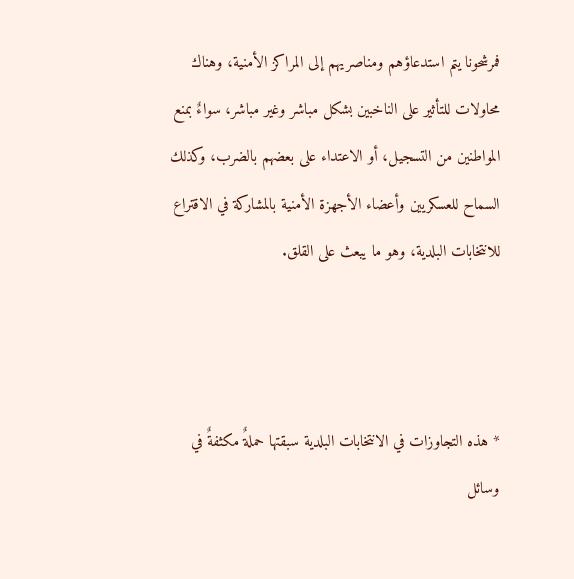فمرشحونا يتم استدعاؤهم ومناصريهم إلى المراكز الأمنية، وهناك محاولات للتأثير على الناخبين بشكل مباشر وغير مباشر، سواءٌ بمنع المواطنين من التسجيل، أو الاعتداء على بعضهم بالضرب، وكذلك السماح للعسكريين وأعضاء الأجهزة الأمنية بالمشاركة في الاقتراع للانتخابات البلدية، وهو ما يبعث على القلق.



* هذه التجاوزات في الانتخابات البلدية سبقتها حملةٌ مكثفةٌ في وسائل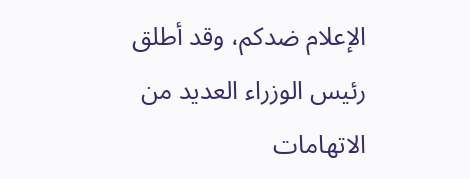الإعلام ضدكم، وقد أطلق رئيس الوزراء العديد من الاتهامات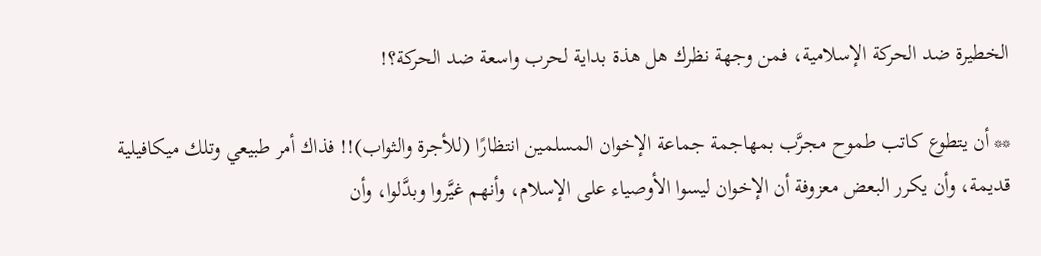الخطيرة ضد الحركة الإسلامية، فمن وجهة نظرك هل هذة بداية لحرب واسعة ضد الحركة؟!

** أن يتطوع كاتب طموح مجرَّب بمهاجمة جماعة الإخوان المسلمين انتظارًا (للأجرة والثواب)!! فذاك أمر طبيعي وتلك ميكافيلية قديمة، وأن يكرر البعض معزوفة أن الإخوان ليسوا الأوصياء على الإسلام، وأنهم غيَّروا وبدَّلوا، وأن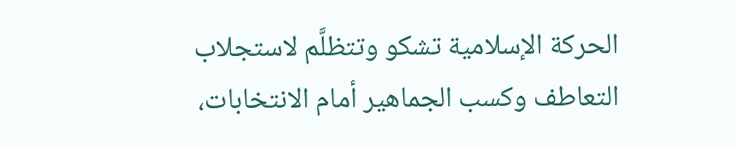الحركة الإسلامية تشكو وتتظلَّم لاستجلاب التعاطف وكسب الجماهير أمام الانتخابات،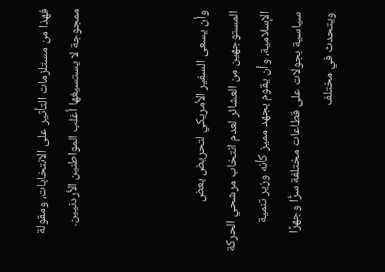فهذا من مستلزمات التأثير على الانتخابات، ومقولة ممجوجة لا يستسيغها أغلب المواطنين الأردنيين.



وأن يسعى السفير الأمريكي لتحريض بعض المستوجهين من العشائر لعدم انتخاب مرشحي الحركة الإسلامية، وأن يقوم بجهد مميز كأنه وزير تنمية سياسية بجولات على قطاعات مختلفة سرًّا وجهرًا ويتحدث في مختلف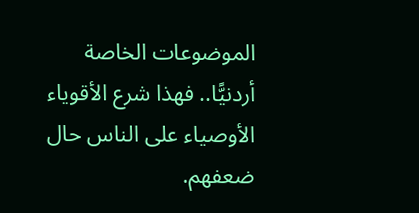الموضوعات الخاصة أردنيًّا.. فهذا شرع الأقوياء الأوصياء على الناس حال ضعفهم.